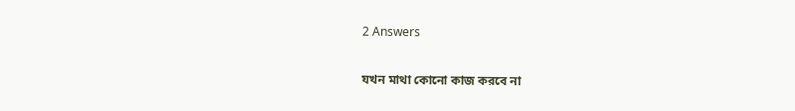2 Answers

যখন মাথা কোনো কাজ করবে না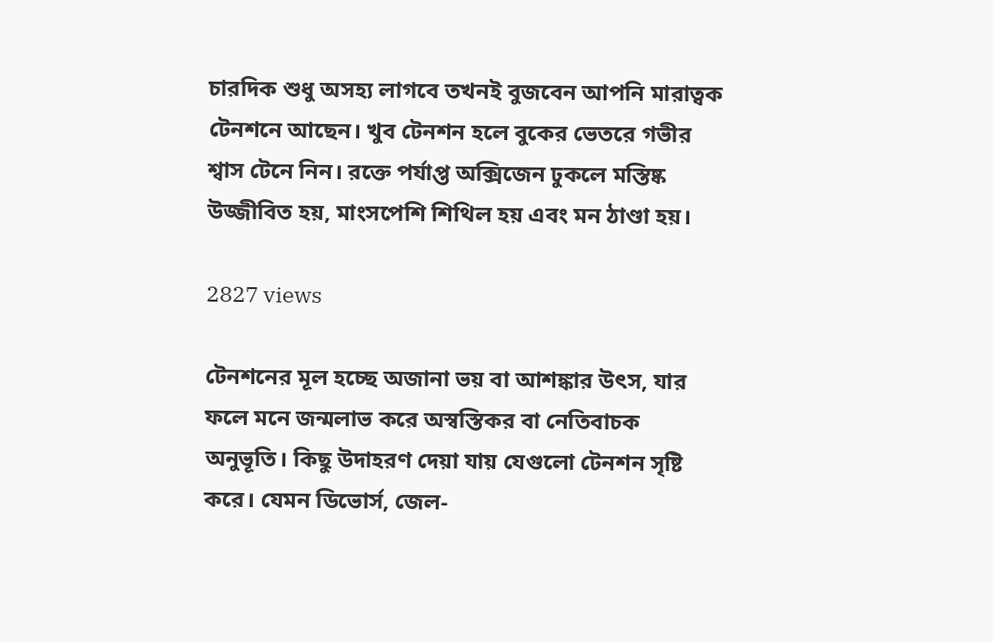চারদিক শুধু অসহ্য লাগবে তখনই বুজবেন আপনি মারাত্বক টেনশনে আছেন। খুব টেনশন হলে বুকের ভেতরে গভীর শ্বাস টেনে নিন। রক্তে পর্যাপ্ত অক্সিজেন ঢুকলে মস্তিষ্ক উজ্জীবিত হয়, মাংসপেশি শিথিল হয় এবং মন ঠাণ্ডা হয়।

2827 views

টেনশনের মূল হচ্ছে অজানা ভয় বা আশঙ্কার উৎস, যার ফলে মনে জন্মলাভ করে অস্বস্তিকর বা নেতিবাচক অনুভূতি। কিছু উদাহরণ দেয়া যায় যেগুলো টেনশন সৃষ্টি করে। যেমন ডিভোর্স, জেল-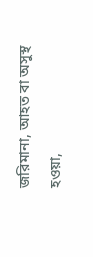জরিমানা, আহত বা অসুস্থ হওয়া,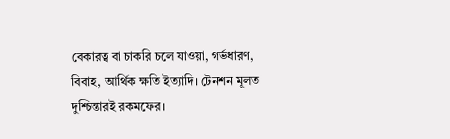বেকারত্ব বা চাকরি চলে যাওয়া, গর্ভধারণ, বিবাহ, আর্থিক ক্ষতি ইত্যাদি। টেনশন মূলত দুশ্চিন্তারই রকমফের।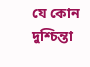যে কোন দুশ্চিন্তা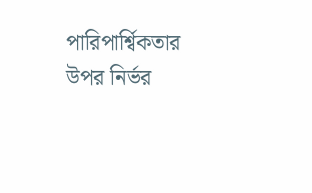পারিপার্শ্বিকতার উপর নির্ভর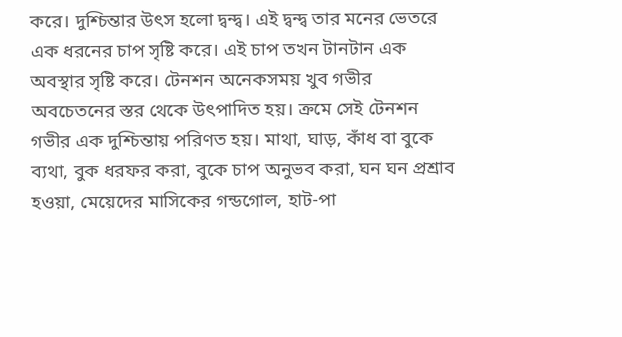করে। দুশ্চিন্তার উৎস হলো দ্বন্দ্ব। এই দ্বন্দ্ব তার মনের ভেতরে এক ধরনের চাপ সৃষ্টি করে। এই চাপ তখন টানটান এক অবস্থার সৃষ্টি করে। টেনশন অনেকসময় খুব গভীর অবচেতনের স্তর থেকে উৎপাদিত হয়। ক্রমে সেই টেনশন গভীর এক দুশ্চিন্তায় পরিণত হয়। মাথা, ঘাড়, কাঁধ বা বুকে ব্যথা, বুক ধরফর করা, বুকে চাপ অনুভব করা, ঘন ঘন প্রশ্রাব হওয়া, মেয়েদের মাসিকের গন্ডগোল, হাট-পা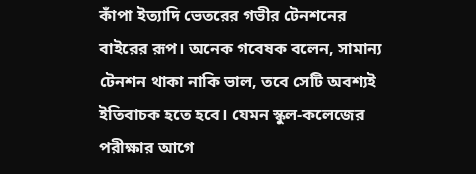কাঁপা ইত্যাদি ভেতরের গভীর টেনশনের বাইরের রূপ। অনেক গবেষক বলেন, সামান্য টেনশন থাকা নাকি ভাল, তবে সেটি অবশ্যই ইতিবাচক হতে হবে। যেমন স্কুল-কলেজের পরীক্ষার আগে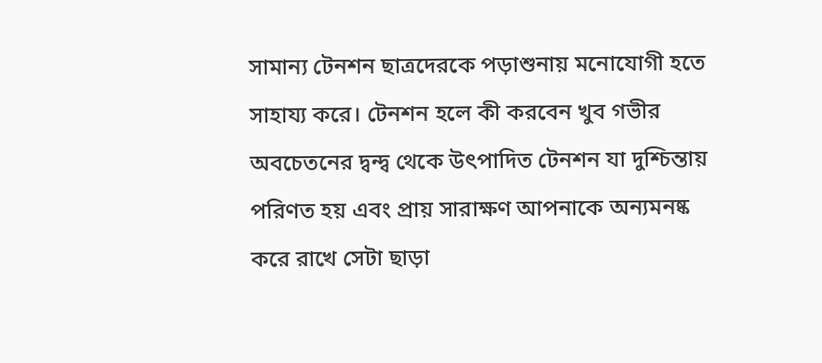সামান্য টেনশন ছাত্রদেরকে পড়াশুনায় মনোযোগী হতে সাহায্য করে। টেনশন হলে কী করবেন খুব গভীর অবচেতনের দ্বন্দ্ব থেকে উৎপাদিত টেনশন যা দুশ্চিন্তায় পরিণত হয় এবং প্রায় সারাক্ষণ আপনাকে অন্যমনষ্ক করে রাখে সেটা ছাড়া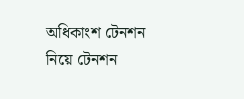অধিকাংশ টেনশন নিয়ে টেনশন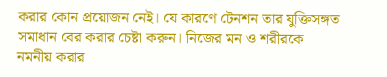করার কোন প্রয়োজন নেই। যে কারণে টেনশন তার যুক্তিসঙ্গত সমাধান বের করার চেষ্টা করুন। নিজের মন ও শরীরকে নমনীয় করার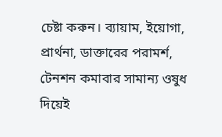চেষ্টা করুন। ব্যায়াম, ইয়োগা, প্রার্থনা, ডাক্তারের পরামর্শ, টেনশন কমাবার সামান্য ওষুধ দিয়েই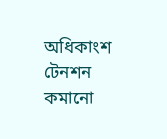অধিকাংশ টেনশন কমানো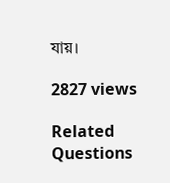যায়।

2827 views

Related Questions